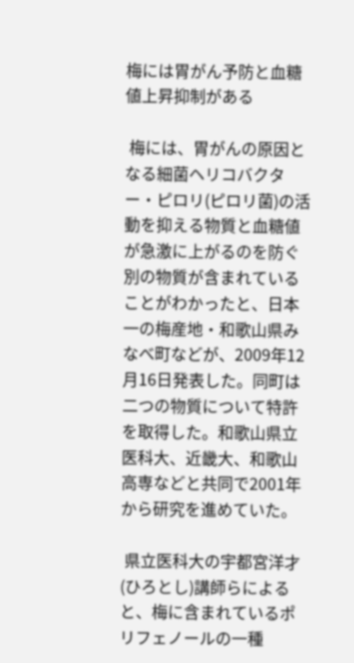梅には胃がん予防と血糖値上昇抑制がある

 梅には、胃がんの原因となる細菌ヘリコバクター・ピロリ(ピロリ菌)の活動を抑える物質と血糖値が急激に上がるのを防ぐ別の物質が含まれていることがわかったと、日本一の梅産地・和歌山県みなべ町などが、2009年12月16日発表した。同町は二つの物質について特許を取得した。和歌山県立医科大、近畿大、和歌山高専などと共同で2001年から研究を進めていた。

 県立医科大の宇都宮洋才(ひろとし)講師らによると、梅に含まれているポリフェノールの一種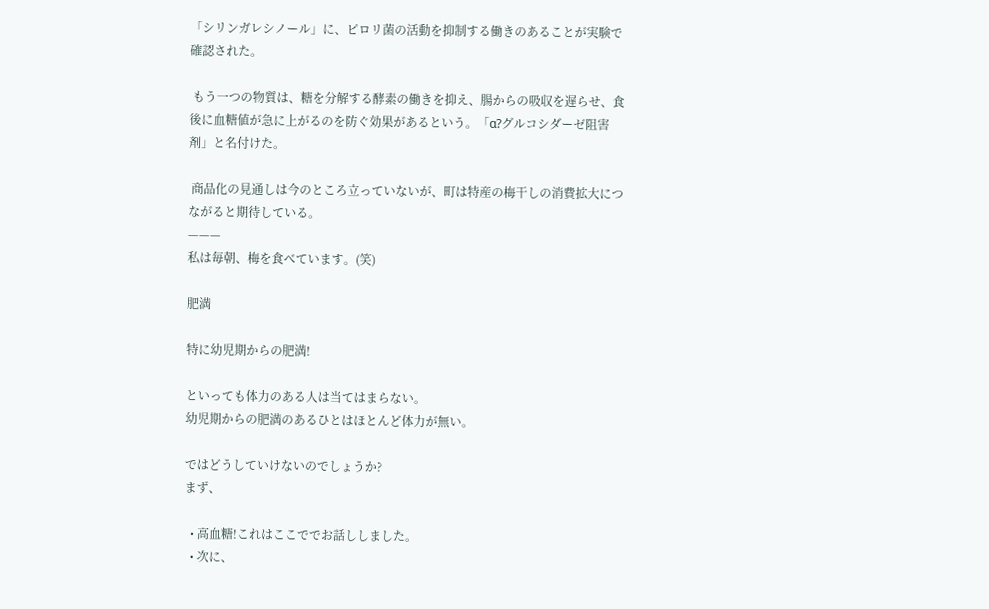「シリンガレシノール」に、ピロリ菌の活動を抑制する働きのあることが実験で確認された。

 もう一つの物質は、糖を分解する酵素の働きを抑え、腸からの吸収を遅らせ、食後に血糖値が急に上がるのを防ぐ効果があるという。「α?グルコシダーゼ阻害剤」と名付けた。

 商品化の見通しは今のところ立っていないが、町は特産の梅干しの消費拡大につながると期待している。
———
私は毎朝、梅を食べています。(笑)

肥満

特に幼児期からの肥満!

といっても体力のある人は当てはまらない。
幼児期からの肥満のあるひとはほとんど体力が無い。

ではどうしていけないのでしょうか?
まず、

  • 高血糖!これはここででお話ししました。
  • 次に、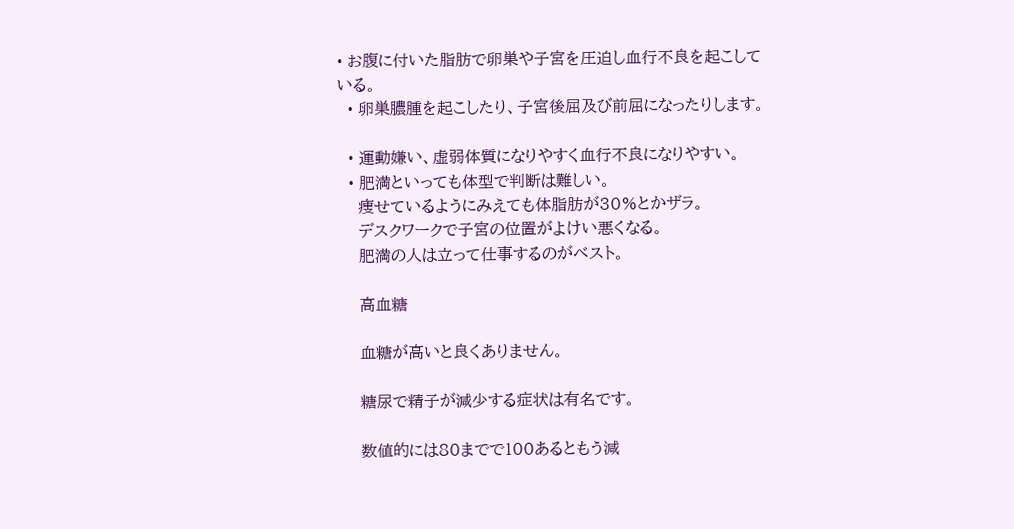• お腹に付いた脂肪で卵巣や子宮を圧迫し血行不良を起こしている。
  • 卵巣膿腫を起こしたり、子宮後屈及び前屈になったりします。

  • 運動嫌い、虚弱体質になりやすく血行不良になりやすい。
  • 肥満といっても体型で判断は難しい。
    痩せているようにみえても体脂肪が30%とかザラ。
    デスクワークで子宮の位置がよけい悪くなる。
    肥満の人は立って仕事するのがベスト。

    高血糖

    血糖が高いと良くありません。

    糖尿で精子が減少する症状は有名です。

    数値的には80までで100あるともう減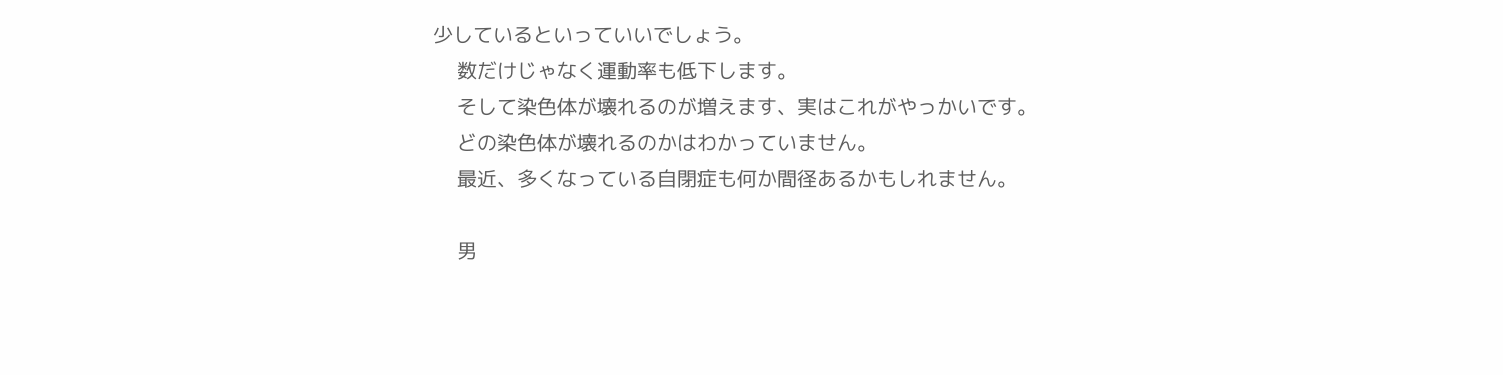少しているといっていいでしょう。
    数だけじゃなく運動率も低下します。
    そして染色体が壊れるのが増えます、実はこれがやっかいです。
    どの染色体が壊れるのかはわかっていません。
    最近、多くなっている自閉症も何か間径あるかもしれません。

    男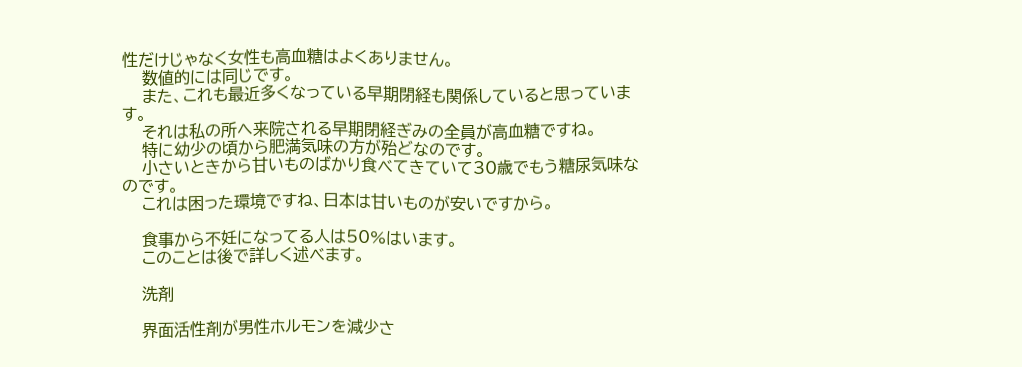性だけじゃなく女性も高血糖はよくありません。
    数値的には同じです。
    また、これも最近多くなっている早期閉経も関係していると思っています。
    それは私の所へ来院される早期閉経ぎみの全員が高血糖ですね。
    特に幼少の頃から肥満気味の方が殆どなのです。
    小さいときから甘いものばかり食べてきていて30歳でもう糖尿気味なのです。
    これは困った環境ですね、日本は甘いものが安いですから。

    食事から不妊になってる人は50%はいます。
    このことは後で詳しく述べます。

    洗剤

    界面活性剤が男性ホルモンを減少さ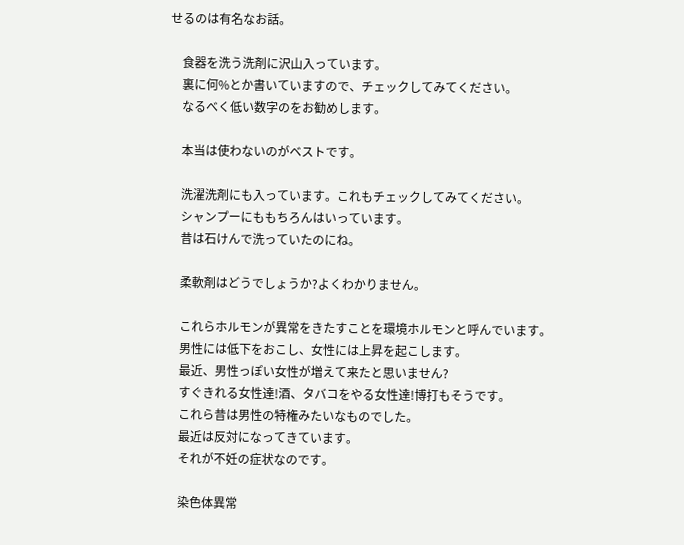せるのは有名なお話。

    食器を洗う洗剤に沢山入っています。
    裏に何%とか書いていますので、チェックしてみてください。
    なるべく低い数字のをお勧めします。

    本当は使わないのがベストです。

    洗濯洗剤にも入っています。これもチェックしてみてください。
    シャンプーにももちろんはいっています。
    昔は石けんで洗っていたのにね。

    柔軟剤はどうでしょうか?よくわかりません。

    これらホルモンが異常をきたすことを環境ホルモンと呼んでいます。
    男性には低下をおこし、女性には上昇を起こします。
    最近、男性っぽい女性が増えて来たと思いません?
    すぐきれる女性達!酒、タバコをやる女性達!博打もそうです。
    これら昔は男性の特権みたいなものでした。
    最近は反対になってきています。
    それが不妊の症状なのです。

    染色体異常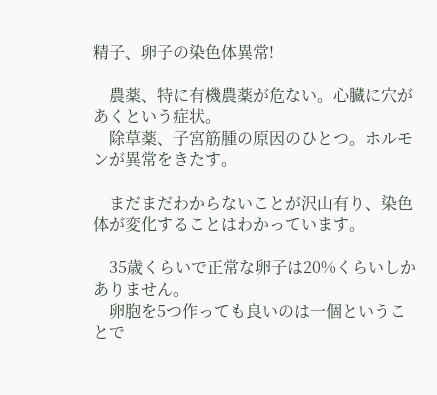精子、卵子の染色体異常!

    農薬、特に有機農薬が危ない。心臓に穴があくという症状。
    除草薬、子宮筋腫の原因のひとつ。ホルモンが異常をきたす。

    まだまだわからないことが沢山有り、染色体が変化することはわかっています。

    35歳くらいで正常な卵子は20%くらいしかありません。
    卵胞を5つ作っても良いのは一個ということで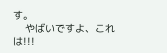す。
    やばいですよ、これは!!!